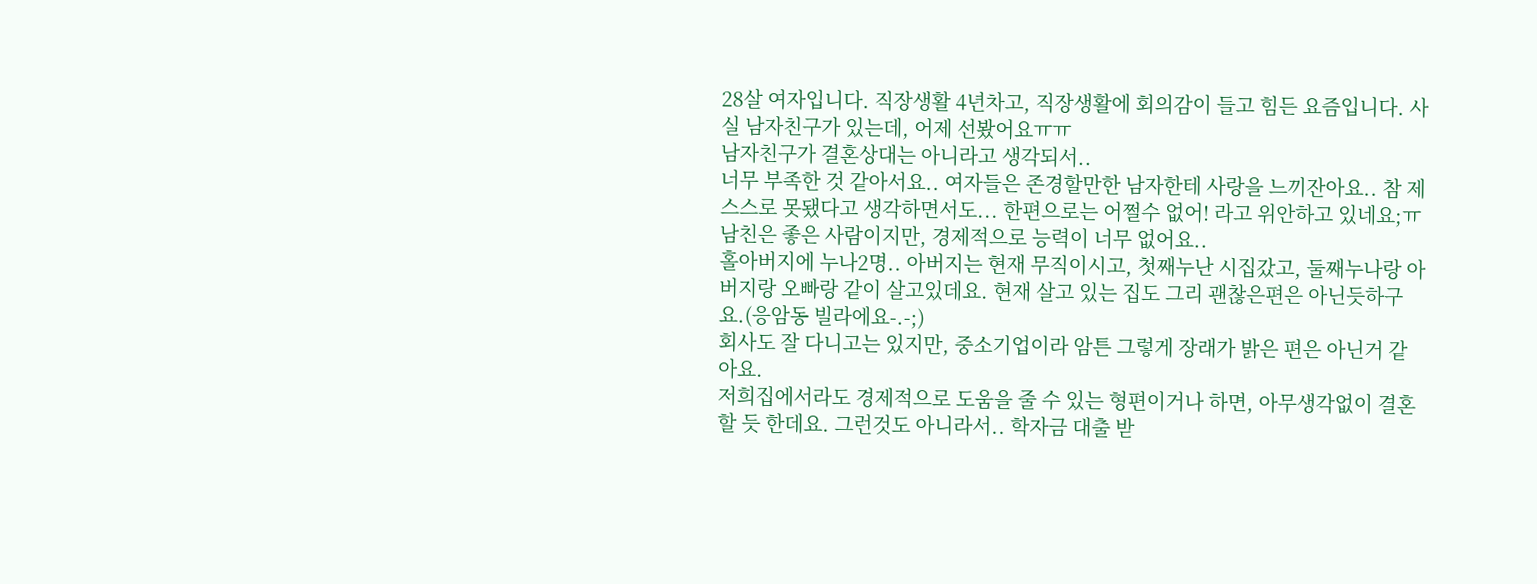28살 여자입니다. 직장생활 4년차고, 직장생활에 회의감이 들고 힘든 요즘입니다. 사실 남자친구가 있는데, 어제 선봤어요ㅠㅠ
남자친구가 결혼상대는 아니라고 생각되서..
너무 부족한 것 같아서요.. 여자들은 존경할만한 남자한테 사랑을 느끼잔아요.. 참 제 스스로 못됐다고 생각하면서도... 한편으로는 어쩔수 없어! 라고 위안하고 있네요;ㅠ
남친은 좋은 사람이지만, 경제적으로 능력이 너무 없어요..
홀아버지에 누나2명.. 아버지는 현재 무직이시고, 첫째누난 시집갔고, 둘째누나랑 아버지랑 오빠랑 같이 살고있데요. 현재 살고 있는 집도 그리 괜찮은편은 아닌듯하구요.(응암동 빌라에요-.-;)
회사도 잘 다니고는 있지만, 중소기업이라 암튼 그렇게 장래가 밝은 편은 아닌거 같아요.
저희집에서라도 경제적으로 도움을 줄 수 있는 형편이거나 하면, 아무생각없이 결혼할 듯 한데요. 그런것도 아니라서.. 학자금 대출 받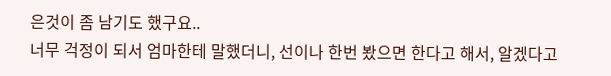은것이 좀 남기도 했구요..
너무 걱정이 되서 엄마한테 말했더니, 선이나 한번 봤으면 한다고 해서, 알겠다고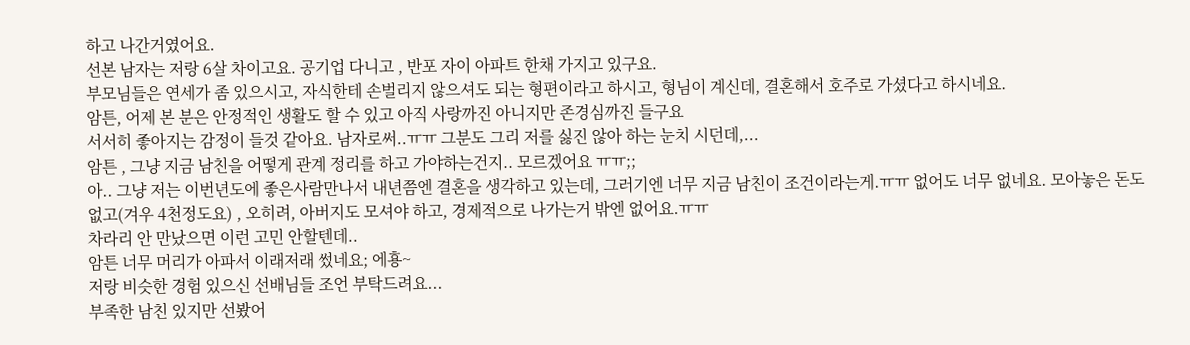하고 나간거였어요.
선본 남자는 저랑 6살 차이고요. 공기업 다니고 , 반포 자이 아파트 한채 가지고 있구요.
부모님들은 연세가 좀 있으시고, 자식한테 손벌리지 않으셔도 되는 형편이라고 하시고, 형님이 계신데, 결혼해서 호주로 가셨다고 하시네요.
암튼, 어제 본 분은 안정적인 생활도 할 수 있고 아직 사랑까진 아니지만 존경심까진 들구요
서서히 좋아지는 감정이 들것 같아요. 남자로써..ㅠㅠ 그분도 그리 저를 싫진 않아 하는 눈치 시던데,...
암튼 , 그냥 지금 남친을 어떻게 관계 정리를 하고 가야하는건지.. 모르겠어요 ㅠㅠ;;
아.. 그냥 저는 이번년도에 좋은사람만나서 내년쯤엔 결혼을 생각하고 있는데, 그러기엔 너무 지금 남친이 조건이라는게.ㅠㅠ 없어도 너무 없네요. 모아놓은 돈도 없고(겨우 4천정도요) , 오히려, 아버지도 모셔야 하고, 경제적으로 나가는거 밖엔 없어요.ㅠㅠ
차라리 안 만났으면 이런 고민 안할텐데..
암튼 너무 머리가 아파서 이래저래 썼네요; 에횽~
저랑 비슷한 경험 있으신 선배님들 조언 부탁드려요...
부족한 남친 있지만 선봤어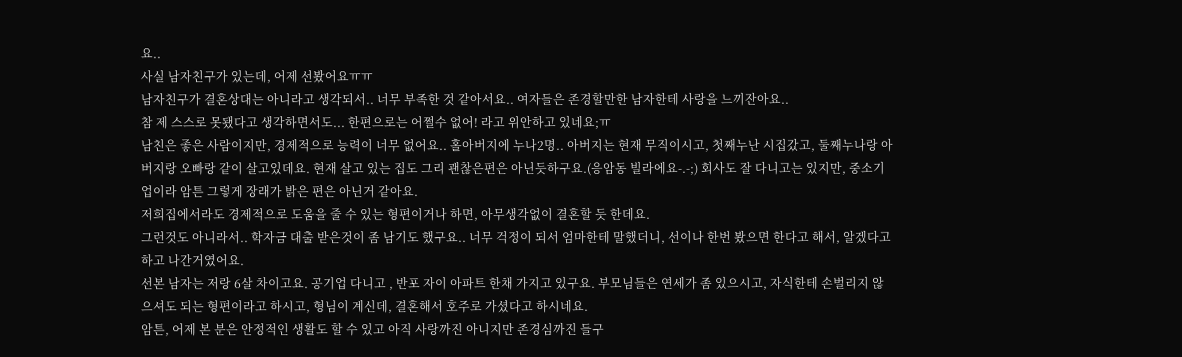요..
사실 남자친구가 있는데, 어제 선봤어요ㅠㅠ
남자친구가 결혼상대는 아니라고 생각되서.. 너무 부족한 것 같아서요.. 여자들은 존경할만한 남자한테 사랑을 느끼잔아요..
참 제 스스로 못됐다고 생각하면서도... 한편으로는 어쩔수 없어! 라고 위안하고 있네요;ㅠ
남친은 좋은 사람이지만, 경제적으로 능력이 너무 없어요.. 홀아버지에 누나2명.. 아버지는 현재 무직이시고, 첫째누난 시집갔고, 둘째누나랑 아버지랑 오빠랑 같이 살고있데요. 현재 살고 있는 집도 그리 괜찮은편은 아닌듯하구요.(응암동 빌라에요-.-;) 회사도 잘 다니고는 있지만, 중소기업이라 암튼 그렇게 장래가 밝은 편은 아닌거 같아요.
저희집에서라도 경제적으로 도움을 줄 수 있는 형편이거나 하면, 아무생각없이 결혼할 듯 한데요.
그런것도 아니라서.. 학자금 대출 받은것이 좀 남기도 했구요.. 너무 걱정이 되서 엄마한테 말했더니, 선이나 한번 봤으면 한다고 해서, 알겠다고 하고 나간거였어요.
선본 남자는 저랑 6살 차이고요. 공기업 다니고 , 반포 자이 아파트 한채 가지고 있구요. 부모님들은 연세가 좀 있으시고, 자식한테 손벌리지 않으셔도 되는 형편이라고 하시고, 형님이 계신데, 결혼해서 호주로 가셨다고 하시네요.
암튼, 어제 본 분은 안정적인 생활도 할 수 있고 아직 사랑까진 아니지만 존경심까진 들구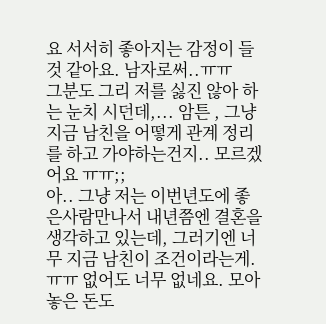요 서서히 좋아지는 감정이 들것 같아요. 남자로써..ㅠㅠ
그분도 그리 저를 싫진 않아 하는 눈치 시던데,... 암튼 , 그냥 지금 남친을 어떻게 관계 정리를 하고 가야하는건지.. 모르겠어요 ㅠㅠ;;
아.. 그냥 저는 이번년도에 좋은사람만나서 내년쯤엔 결혼을 생각하고 있는데, 그러기엔 너무 지금 남친이 조건이라는게.ㅠㅠ 없어도 너무 없네요. 모아놓은 돈도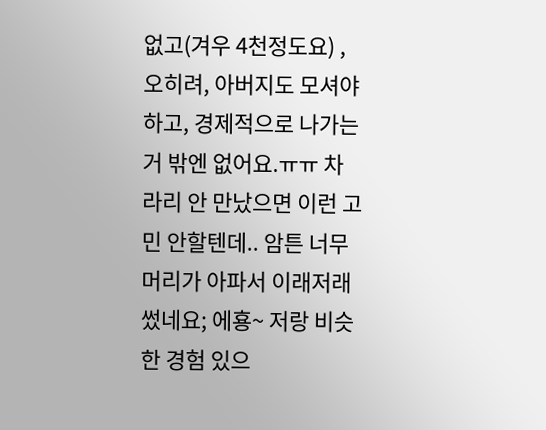없고(겨우 4천정도요) , 오히려, 아버지도 모셔야 하고, 경제적으로 나가는거 밖엔 없어요.ㅠㅠ 차라리 안 만났으면 이런 고민 안할텐데.. 암튼 너무 머리가 아파서 이래저래 썼네요; 에횽~ 저랑 비슷한 경험 있으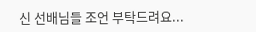신 선배님들 조언 부탁드려요...